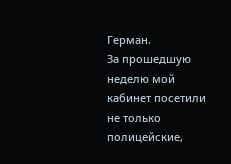Герман.
За прошедшую неделю мой кабинет посетили не только полицейские,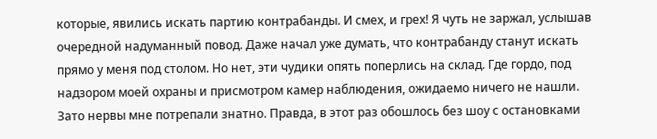которые, явились искать партию контрабанды. И смех, и грех! Я чуть не заржал, услышав очередной надуманный повод. Даже начал уже думать, что контрабанду станут искать прямо у меня под столом. Но нет, эти чудики опять поперлись на склад. Где гордо, под надзором моей охраны и присмотром камер наблюдения, ожидаемо ничего не нашли. Зато нервы мне потрепали знатно. Правда, в этот раз обошлось без шоу с остановками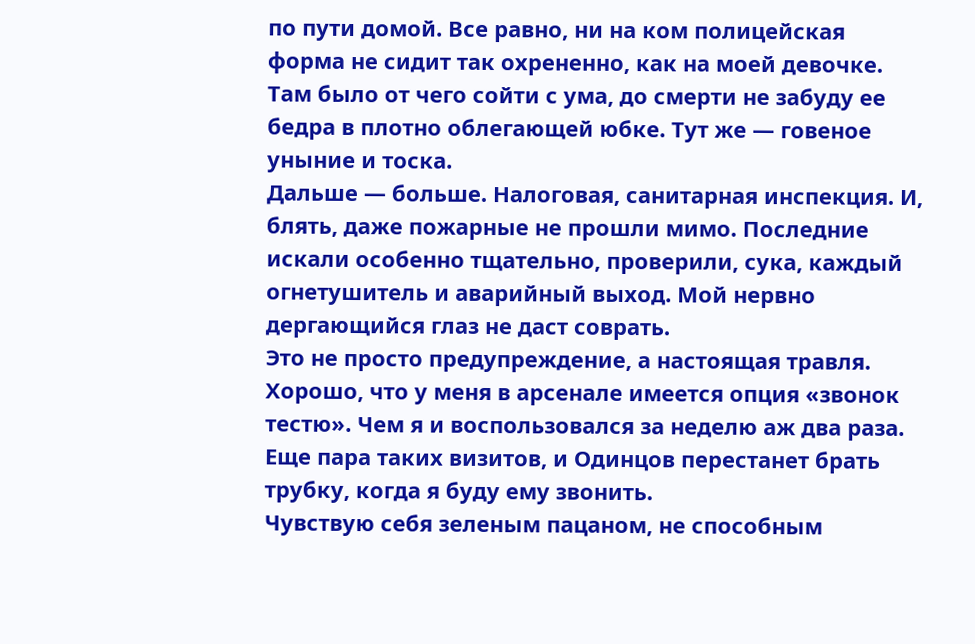по пути домой. Все равно, ни на ком полицейская форма не сидит так охрененно, как на моей девочке. Там было от чего сойти с ума, до смерти не забуду ее бедра в плотно облегающей юбке. Тут же — говеное уныние и тоска.
Дальше — больше. Налоговая, санитарная инспекция. И, блять, даже пожарные не прошли мимо. Последние искали особенно тщательно, проверили, сука, каждый огнетушитель и аварийный выход. Мой нервно дергающийся глаз не даст соврать.
Это не просто предупреждение, а настоящая травля. Хорошо, что у меня в арсенале имеется опция «звонок тестю». Чем я и воспользовался за неделю аж два раза. Еще пара таких визитов, и Одинцов перестанет брать трубку, когда я буду ему звонить.
Чувствую себя зеленым пацаном, не способным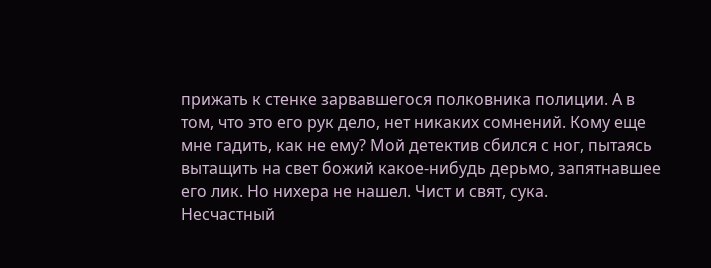прижать к стенке зарвавшегося полковника полиции. А в том, что это его рук дело, нет никаких сомнений. Кому еще мне гадить, как не ему? Мой детектив сбился с ног, пытаясь вытащить на свет божий какое-нибудь дерьмо, запятнавшее его лик. Но нихера не нашел. Чист и свят, сука.
Несчастный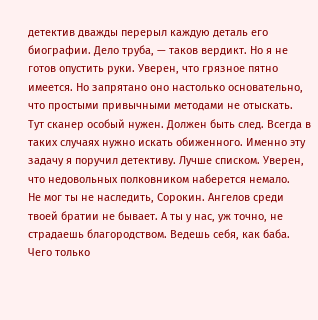детектив дважды перерыл каждую деталь его биографии. Дело труба, — таков вердикт. Но я не готов опустить руки. Уверен, что грязное пятно имеется. Но запрятано оно настолько основательно, что простыми привычными методами не отыскать.
Тут сканер особый нужен. Должен быть след. Всегда в таких случаях нужно искать обиженного. Именно эту задачу я поручил детективу. Лучше списком. Уверен, что недовольных полковником наберется немало.
Не мог ты не наследить, Сорокин. Ангелов среди твоей братии не бывает. А ты у нас, уж точно, не страдаешь благородством. Ведешь себя, как баба. Чего только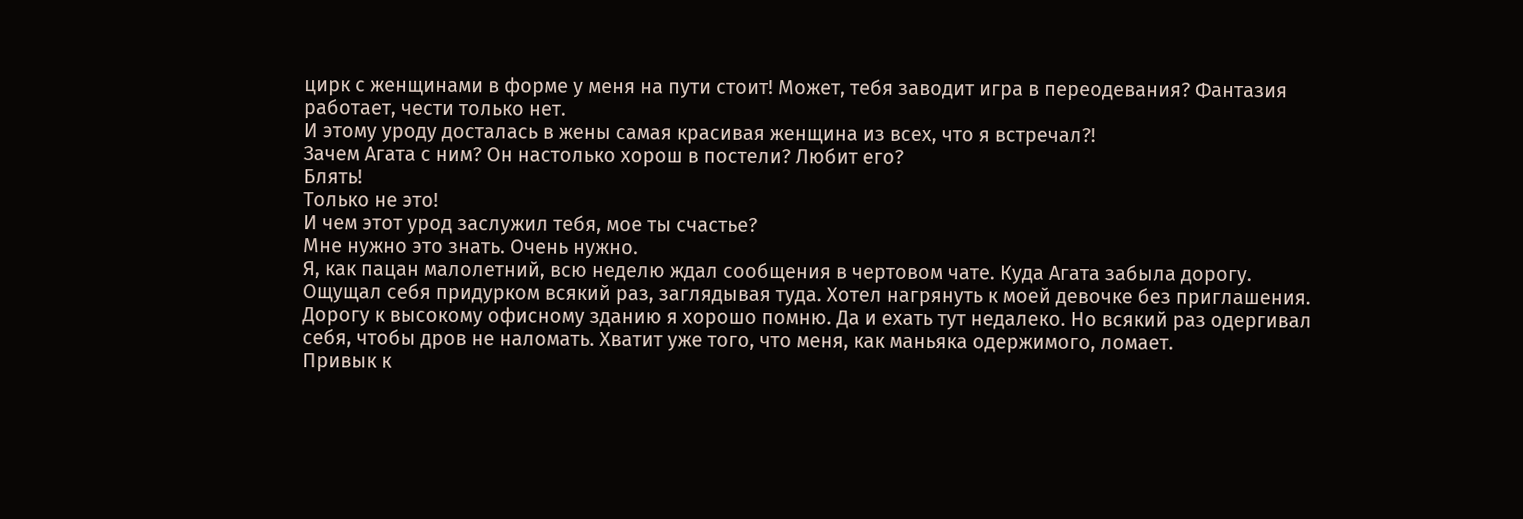цирк с женщинами в форме у меня на пути стоит! Может, тебя заводит игра в переодевания? Фантазия работает, чести только нет.
И этому уроду досталась в жены самая красивая женщина из всех, что я встречал?!
Зачем Агата с ним? Он настолько хорош в постели? Любит его?
Блять!
Только не это!
И чем этот урод заслужил тебя, мое ты счастье?
Мне нужно это знать. Очень нужно.
Я, как пацан малолетний, всю неделю ждал сообщения в чертовом чате. Куда Агата забыла дорогу. Ощущал себя придурком всякий раз, заглядывая туда. Хотел нагрянуть к моей девочке без приглашения. Дорогу к высокому офисному зданию я хорошо помню. Да и ехать тут недалеко. Но всякий раз одергивал себя, чтобы дров не наломать. Хватит уже того, что меня, как маньяка одержимого, ломает.
Привык к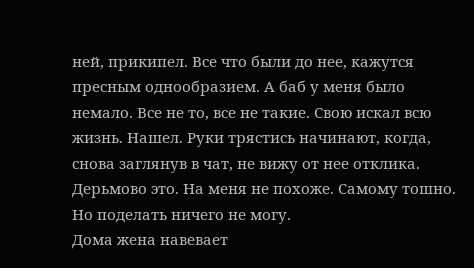ней, прикипел. Все что были до нее, кажутся пресным однообразием. А баб у меня было немало. Все не то, все не такие. Свою искал всю жизнь. Нашел. Руки трястись начинают, когда, снова заглянув в чат, не вижу от нее отклика.
Дерьмово это. На меня не похоже. Самому тошно. Но поделать ничего не могу.
Дома жена навевает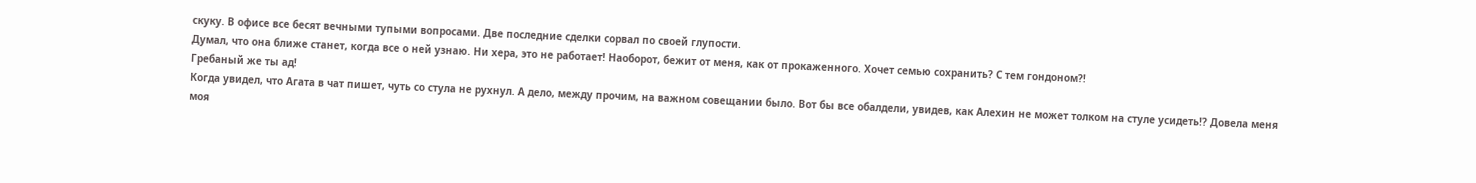скуку. В офисе все бесят вечными тупыми вопросами. Две последние сделки сорвал по своей глупости.
Думал, что она ближе станет, когда все о ней узнаю. Ни хера, это не работает! Наоборот, бежит от меня, как от прокаженного. Хочет семью сохранить? С тем гондоном?!
Гребаный же ты ад!
Когда увидел, что Агата в чат пишет, чуть со стула не рухнул. А дело, между прочим, на важном совещании было. Вот бы все обалдели, увидев, как Алехин не может толком на стуле усидеть!? Довела меня моя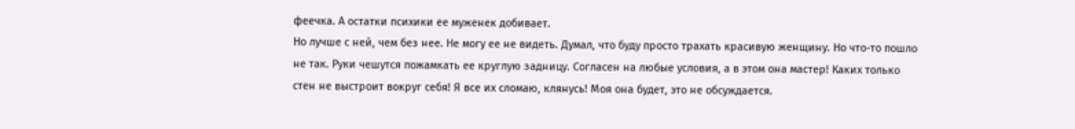феечка. А остатки психики ее муженек добивает.
Но лучше с ней, чем без нее. Не могу ее не видеть. Думал, что буду просто трахать красивую женщину. Но что-то пошло не так. Руки чешутся пожамкать ее круглую задницу. Согласен на любые условия, а в этом она мастер! Каких только стен не выстроит вокруг себя! Я все их сломаю, клянусь! Моя она будет, это не обсуждается.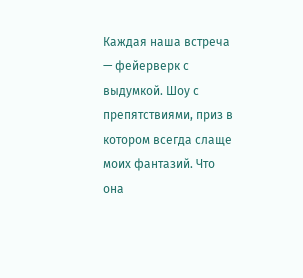Каждая наша встреча — фейерверк с выдумкой. Шоу с препятствиями, приз в котором всегда слаще моих фантазий. Что она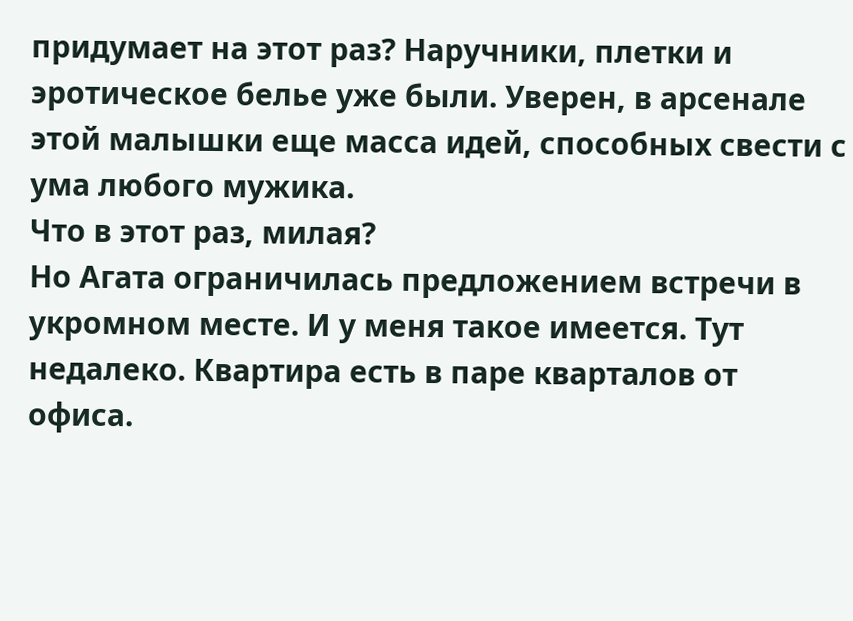придумает на этот раз? Наручники, плетки и эротическое белье уже были. Уверен, в арсенале этой малышки еще масса идей, способных свести с ума любого мужика.
Что в этот раз, милая?
Но Агата ограничилась предложением встречи в укромном месте. И у меня такое имеется. Тут недалеко. Квартира есть в паре кварталов от офиса.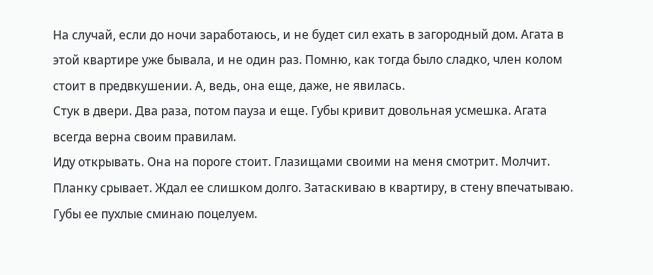На случай, если до ночи заработаюсь, и не будет сил ехать в загородный дом. Агата в этой квартире уже бывала, и не один раз. Помню, как тогда было сладко, член колом стоит в предвкушении. А, ведь, она еще, даже, не явилась.
Стук в двери. Два раза, потом пауза и еще. Губы кривит довольная усмешка. Агата всегда верна своим правилам.
Иду открывать. Она на пороге стоит. Глазищами своими на меня смотрит. Молчит.
Планку срывает. Ждал ее слишком долго. Затаскиваю в квартиру, в стену впечатываю. Губы ее пухлые сминаю поцелуем.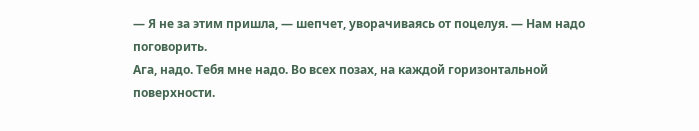— Я не за этим пришла, — шепчет, уворачиваясь от поцелуя. — Нам надо поговорить.
Ага, надо. Тебя мне надо. Во всех позах, на каждой горизонтальной поверхности.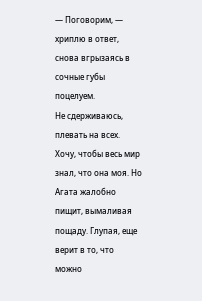— Поговорим, — хриплю в ответ, снова вгрызаясь в сочные губы поцелуем.
Не сдерживаюсь, плевать на всех. Хочу, чтобы весь мир знал, что она моя. Но Агата жалобно пищит, вымаливая пощаду. Глупая, еще верит в то, что можно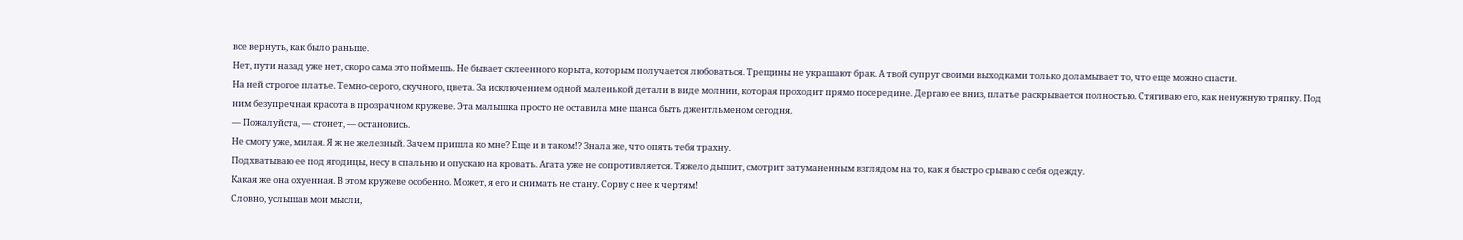все вернуть, как было раньше.
Нет, пути назад уже нет, скоро сама это поймешь. Не бывает склеенного корыта, которым получается любоваться. Трещины не украшают брак. А твой супруг своими выходками только доламывает то, что еще можно спасти.
На ней строгое платье. Темно-серого, скучного, цвета. За исключением одной маленькой детали в виде молнии, которая проходит прямо посередине. Дергаю ее вниз, платье раскрывается полностью. Стягиваю его, как ненужную тряпку. Под ним безупречная красота в прозрачном кружеве. Эта малышка просто не оставила мне шанса быть джентльменом сегодня.
— Пожалуйста, — стонет, — остановись.
Не смогу уже, милая. Я ж не железный. Зачем пришла ко мне? Еще и в таком!? Знала же, что опять тебя трахну.
Подхватываю ее под ягодицы, несу в спальню и опускаю на кровать. Агата уже не сопротивляется. Тяжело дышит, смотрит затуманенным взглядом на то, как я быстро срываю с себя одежду.
Какая же она охуенная. В этом кружеве особенно. Может, я его и снимать не стану. Сорву с нее к чертям!
Словно, услышав мои мысли,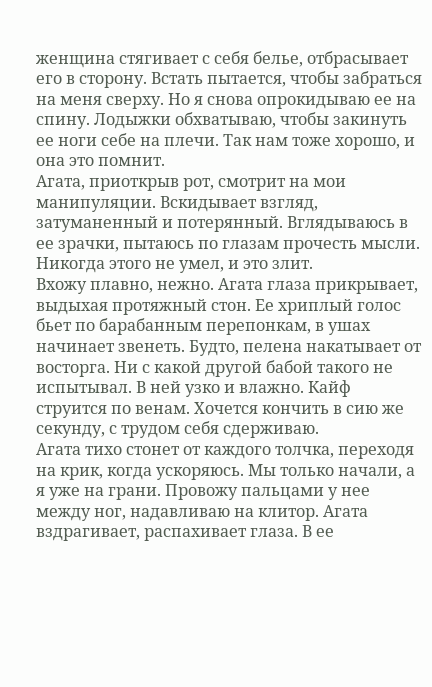женщина стягивает с себя белье, отбрасывает его в сторону. Встать пытается, чтобы забраться на меня сверху. Но я снова опрокидываю ее на спину. Лодыжки обхватываю, чтобы закинуть ее ноги себе на плечи. Так нам тоже хорошо, и она это помнит.
Агата, приоткрыв рот, смотрит на мои манипуляции. Вскидывает взгляд, затуманенный и потерянный. Вглядываюсь в ее зрачки, пытаюсь по глазам прочесть мысли. Никогда этого не умел, и это злит.
Вхожу плавно, нежно. Агата глаза прикрывает, выдыхая протяжный стон. Ее хриплый голос бьет по барабанным перепонкам, в ушах начинает звенеть. Будто, пелена накатывает от восторга. Ни с какой другой бабой такого не испытывал. В ней узко и влажно. Кайф струится по венам. Хочется кончить в сию же секунду, с трудом себя сдерживаю.
Агата тихо стонет от каждого толчка, переходя на крик, когда ускоряюсь. Мы только начали, а я уже на грани. Провожу пальцами у нее между ног, надавливаю на клитор. Агата вздрагивает, распахивает глаза. В ее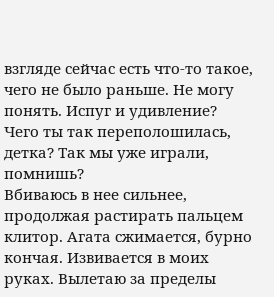взгляде сейчас есть что-то такое, чего не было раньше. Не могу понять. Испуг и удивление?
Чего ты так переполошилась, детка? Так мы уже играли, помнишь?
Вбиваюсь в нее сильнее, продолжая растирать пальцем клитор. Агата сжимается, бурно кончая. Извивается в моих руках. Вылетаю за пределы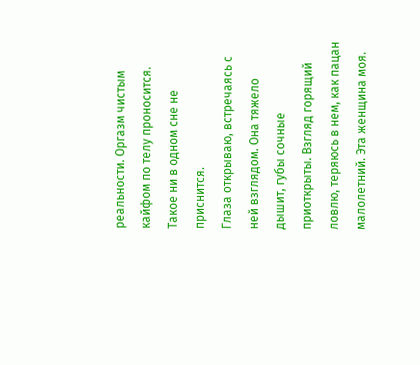реальности. Оргазм чистым кайфом по телу проносится. Такое ни в одном сне не приснится.
Глаза открываю, встречаясь с ней взглядом. Она тяжело дышит, губы сочные приоткрыты. Взгляд горящий ловлю, теряюсь в нем, как пацан малолетний. Эта женщина моя.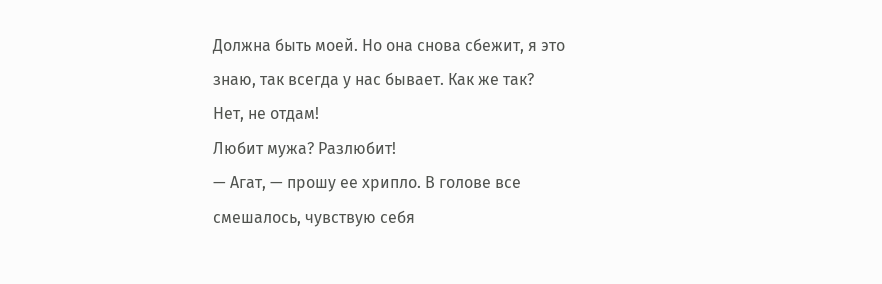Должна быть моей. Но она снова сбежит, я это знаю, так всегда у нас бывает. Как же так?
Нет, не отдам!
Любит мужа? Разлюбит!
— Агат, — прошу ее хрипло. В голове все смешалось, чувствую себя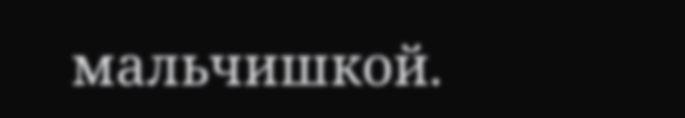мальчишкой.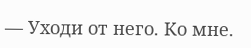— Уходи от него. Ко мне.